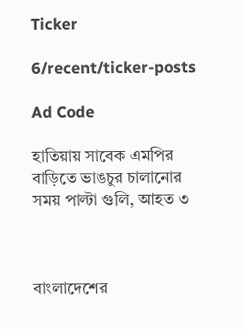Ticker

6/recent/ticker-posts

Ad Code

হাতিয়ায় সাবেক এমপির বাড়িতে ভাঙচুর চালানোর সময় পাল্টা গুলি, আহত ৩



বাংলাদেশের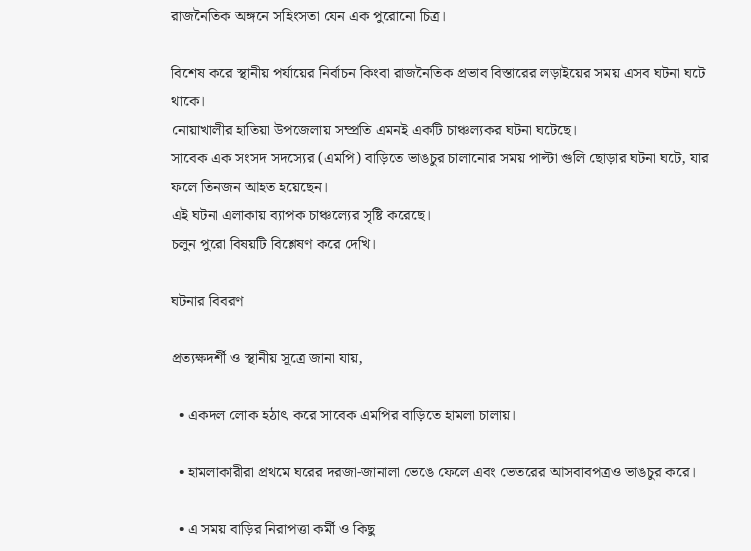রাজনৈতিক অঙ্গনে সহিংসতা যেন এক পুরোনো চিত্র।

বিশেষ করে স্থানীয় পর্যায়ের নির্বাচন কিংবা রাজনৈতিক প্রভাব বিস্তারের লড়াইয়ের সময় এসব ঘটনা ঘটে থাকে।
নোয়াখালীর হাতিয়া উপজেলায় সম্প্রতি এমনই একটি চাঞ্চল্যকর ঘটনা ঘটেছে।
সাবেক এক সংসদ সদস্যের (এমপি) বাড়িতে ভাঙচুর চালানোর সময় পাল্টা গুলি ছোড়ার ঘটনা ঘটে, যার ফলে তিনজন আহত হয়েছেন।
এই ঘটনা এলাকায় ব্যাপক চাঞ্চল্যের সৃষ্টি করেছে।
চলুন পুরো বিষয়টি বিশ্লেষণ করে দেখি।

ঘটনার বিবরণ

প্রত্যক্ষদর্শী ও স্থানীয় সূত্রে জানা যায়,

  • একদল লোক হঠাৎ করে সাবেক এমপির বাড়িতে হামলা চালায়।

  • হামলাকারীরা প্রথমে ঘরের দরজা-জানালা ভেঙে ফেলে এবং ভেতরের আসবাবপত্রও ভাঙচুর করে।

  • এ সময় বাড়ির নিরাপত্তা কর্মী ও কিছু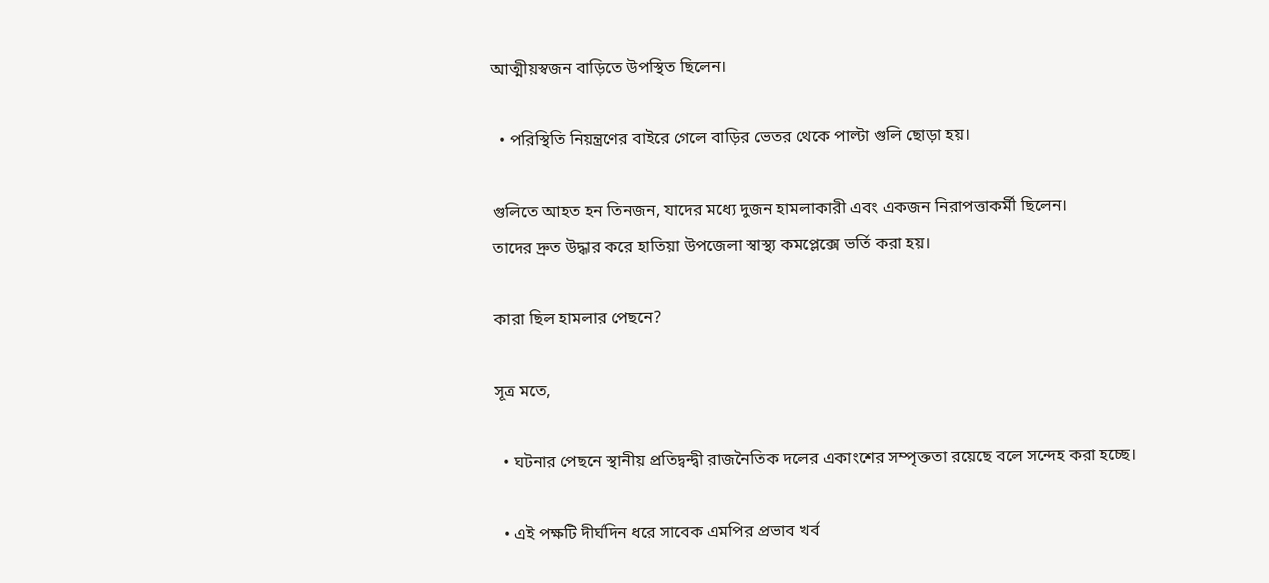আত্মীয়স্বজন বাড়িতে উপস্থিত ছিলেন।

  • পরিস্থিতি নিয়ন্ত্রণের বাইরে গেলে বাড়ির ভেতর থেকে পাল্টা গুলি ছোড়া হয়।

গুলিতে আহত হন তিনজন, যাদের মধ্যে দুজন হামলাকারী এবং একজন নিরাপত্তাকর্মী ছিলেন।
তাদের দ্রুত উদ্ধার করে হাতিয়া উপজেলা স্বাস্থ্য কমপ্লেক্সে ভর্তি করা হয়।

কারা ছিল হামলার পেছনে?

সূত্র মতে,

  • ঘটনার পেছনে স্থানীয় প্রতিদ্বন্দ্বী রাজনৈতিক দলের একাংশের সম্পৃক্ততা রয়েছে বলে সন্দেহ করা হচ্ছে।

  • এই পক্ষটি দীর্ঘদিন ধরে সাবেক এমপির প্রভাব খর্ব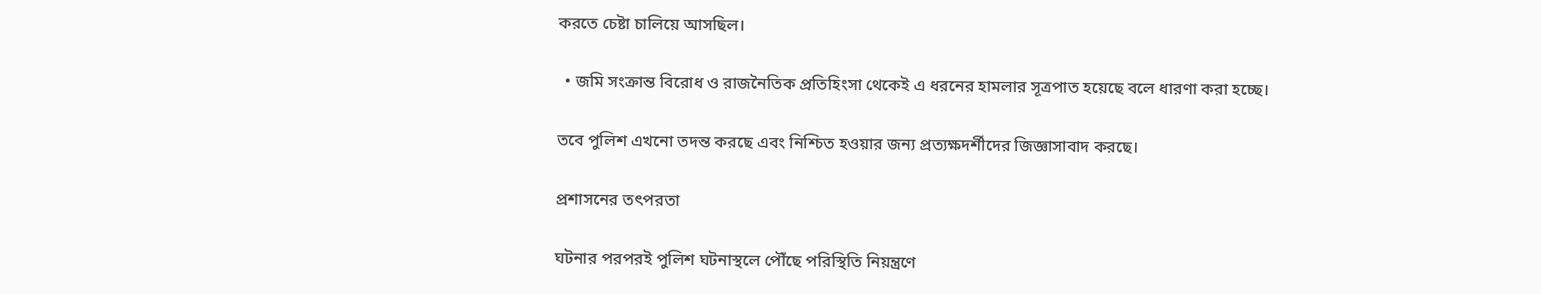করতে চেষ্টা চালিয়ে আসছিল।

  • জমি সংক্রান্ত বিরোধ ও রাজনৈতিক প্রতিহিংসা থেকেই এ ধরনের হামলার সূত্রপাত হয়েছে বলে ধারণা করা হচ্ছে।

তবে পুলিশ এখনো তদন্ত করছে এবং নিশ্চিত হওয়ার জন্য প্রত্যক্ষদর্শীদের জিজ্ঞাসাবাদ করছে।

প্রশাসনের তৎপরতা

ঘটনার পরপরই পুলিশ ঘটনাস্থলে পৌঁছে পরিস্থিতি নিয়ন্ত্রণে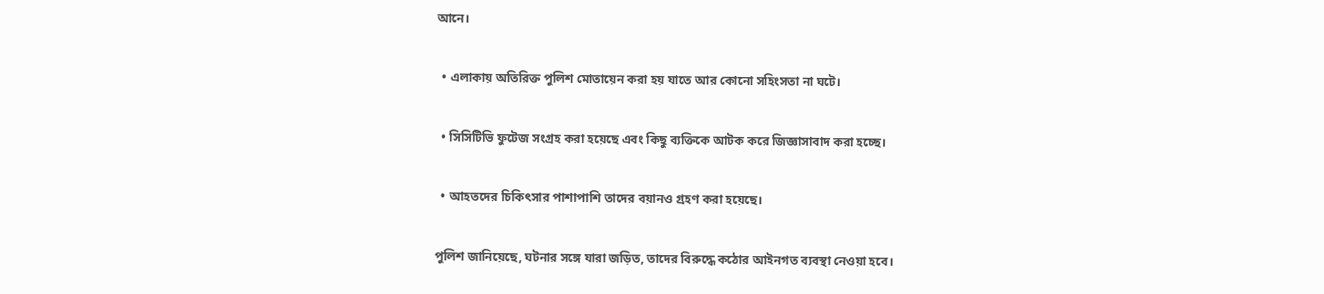আনে।

  • এলাকায় অতিরিক্ত পুলিশ মোতায়েন করা হয় যাতে আর কোনো সহিংসতা না ঘটে।

  • সিসিটিভি ফুটেজ সংগ্রহ করা হয়েছে এবং কিছু ব্যক্তিকে আটক করে জিজ্ঞাসাবাদ করা হচ্ছে।

  • আহতদের চিকিৎসার পাশাপাশি তাদের বয়ানও গ্রহণ করা হয়েছে।

পুলিশ জানিয়েছে, ঘটনার সঙ্গে যারা জড়িত, তাদের বিরুদ্ধে কঠোর আইনগত ব্যবস্থা নেওয়া হবে।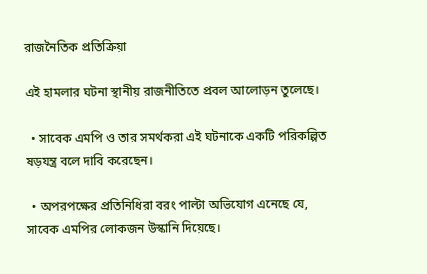রাজনৈতিক প্রতিক্রিয়া

এই হামলার ঘটনা স্থানীয় রাজনীতিতে প্রবল আলোড়ন তুলেছে।

  • সাবেক এমপি ও তার সমর্থকরা এই ঘটনাকে একটি পরিকল্পিত ষড়যন্ত্র বলে দাবি করেছেন।

  • অপরপক্ষের প্রতিনিধিরা বরং পাল্টা অভিযোগ এনেছে যে, সাবেক এমপির লোকজন উস্কানি দিয়েছে।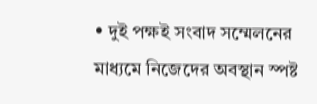• দুই পক্ষই সংবাদ সম্মেলনের মাধ্যমে নিজেদের অবস্থান স্পষ্ট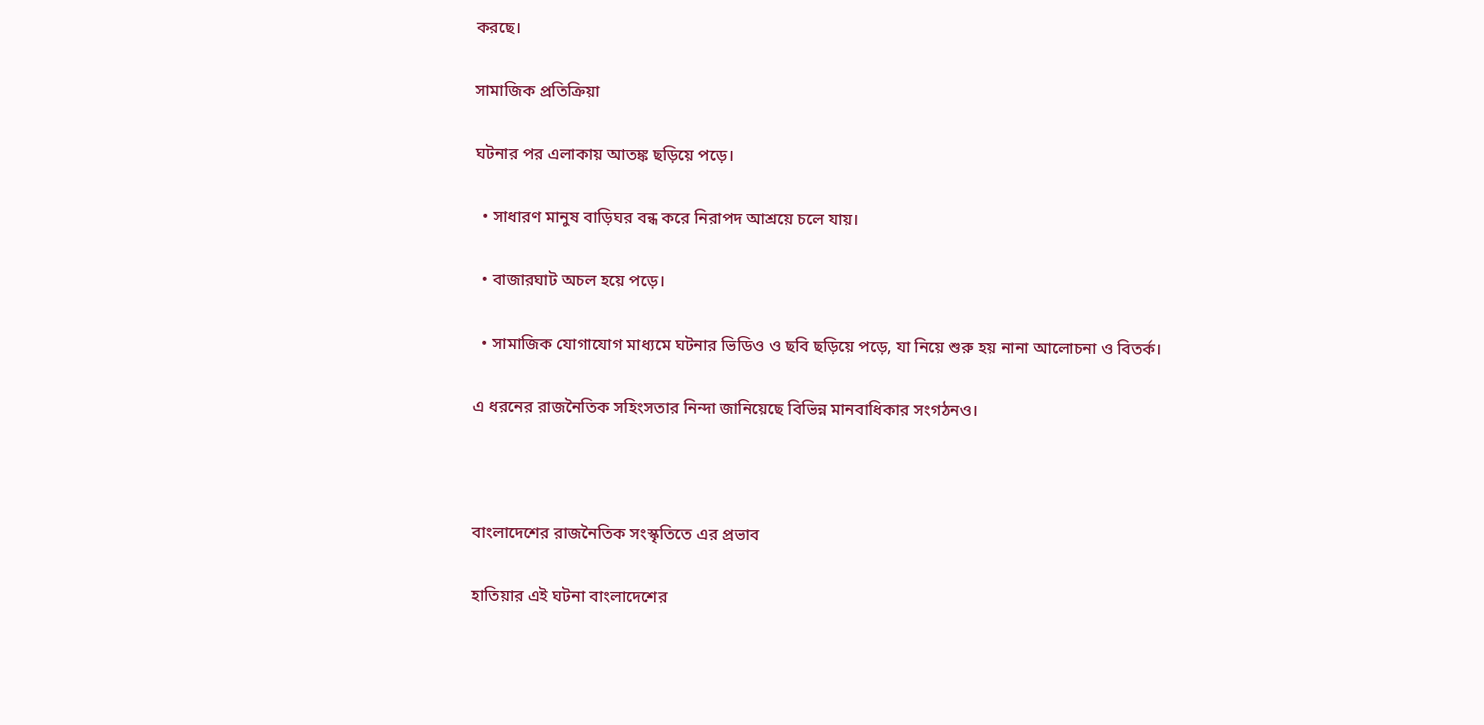করছে।

সামাজিক প্রতিক্রিয়া

ঘটনার পর এলাকায় আতঙ্ক ছড়িয়ে পড়ে।

  • সাধারণ মানুষ বাড়িঘর বন্ধ করে নিরাপদ আশ্রয়ে চলে যায়।

  • বাজারঘাট অচল হয়ে পড়ে।

  • সামাজিক যোগাযোগ মাধ্যমে ঘটনার ভিডিও ও ছবি ছড়িয়ে পড়ে, যা নিয়ে শুরু হয় নানা আলোচনা ও বিতর্ক।

এ ধরনের রাজনৈতিক সহিংসতার নিন্দা জানিয়েছে বিভিন্ন মানবাধিকার সংগঠনও।



বাংলাদেশের রাজনৈতিক সংস্কৃতিতে এর প্রভাব

হাতিয়ার এই ঘটনা বাংলাদেশের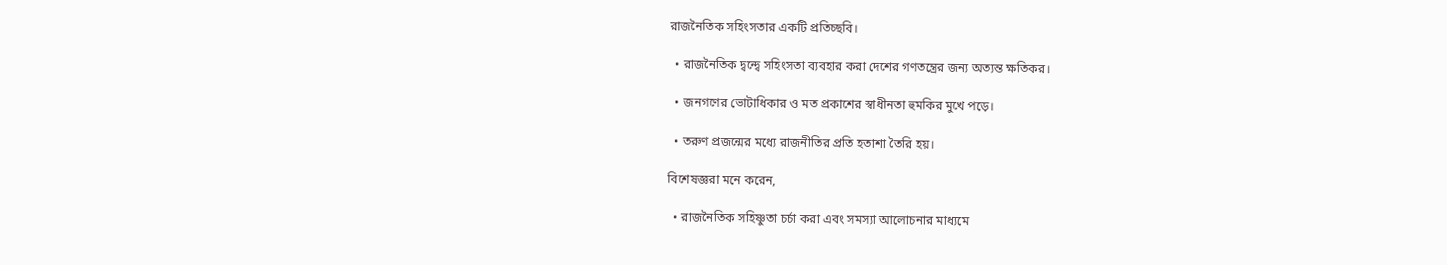রাজনৈতিক সহিংসতার একটি প্রতিচ্ছবি।

  • রাজনৈতিক দ্বন্দ্বে সহিংসতা ব্যবহার করা দেশের গণতন্ত্রের জন্য অত্যন্ত ক্ষতিকর।

  • জনগণের ভোটাধিকার ও মত প্রকাশের স্বাধীনতা হুমকির মুখে পড়ে।

  • তরুণ প্রজন্মের মধ্যে রাজনীতির প্রতি হতাশা তৈরি হয়।

বিশেষজ্ঞরা মনে করেন,

  • রাজনৈতিক সহিষ্ণুতা চর্চা করা এবং সমস্যা আলোচনার মাধ্যমে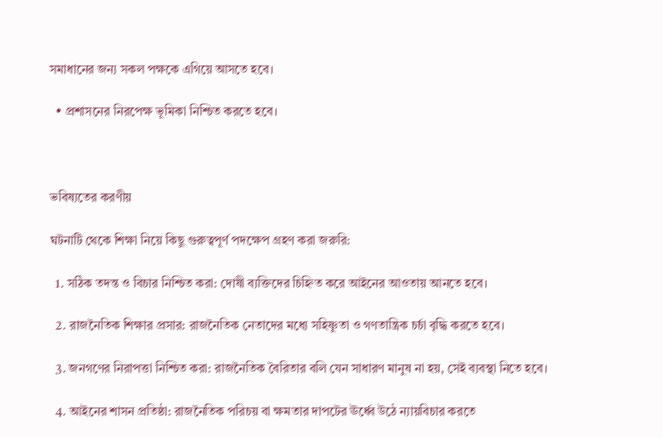সমাধানের জন্য সকল পক্ষকে এগিয়ে আসতে হবে।

  • প্রশাসনের নিরপেক্ষ ভূমিকা নিশ্চিত করতে হবে।



ভবিষ্যতের করণীয়

ঘটনাটি থেকে শিক্ষা নিয়ে কিছু গুরুত্বপূর্ণ পদক্ষেপ গ্রহণ করা জরুরি:

  1. সঠিক তদন্ত ও বিচার নিশ্চিত করা: দোষী ব্যক্তিদের চিহ্নিত করে আইনের আওতায় আনতে হবে।

  2. রাজনৈতিক শিক্ষার প্রসার: রাজনৈতিক নেতাদের মধ্যে সহিষ্ণুতা ও গণতান্ত্রিক চর্চা বৃদ্ধি করতে হবে।

  3. জনগণের নিরাপত্তা নিশ্চিত করা: রাজনৈতিক বৈরিতার বলি যেন সাধারণ মানুষ না হয়, সেই ব্যবস্থা নিতে হবে।

  4. আইনের শাসন প্রতিষ্ঠা: রাজনৈতিক পরিচয় বা ক্ষমতার দাপটের ঊর্ধ্বে উঠে ন্যায়বিচার করতে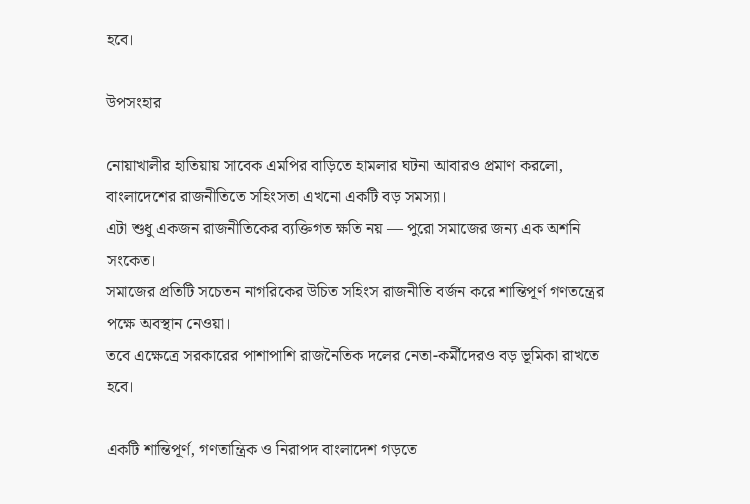হবে।

উপসংহার

নোয়াখালীর হাতিয়ায় সাবেক এমপির বাড়িতে হামলার ঘটনা আবারও প্রমাণ করলো,
বাংলাদেশের রাজনীতিতে সহিংসতা এখনো একটি বড় সমস্যা।
এটা শুধু একজন রাজনীতিকের ব্যক্তিগত ক্ষতি নয় — পুরো সমাজের জন্য এক অশনি সংকেত।
সমাজের প্রতিটি সচেতন নাগরিকের উচিত সহিংস রাজনীতি বর্জন করে শান্তিপূর্ণ গণতন্ত্রের পক্ষে অবস্থান নেওয়া।
তবে এক্ষেত্রে সরকারের পাশাপাশি রাজনৈতিক দলের নেতা-কর্মীদেরও বড় ভূমিকা রাখতে হবে।

একটি শান্তিপূর্ণ, গণতান্ত্রিক ও নিরাপদ বাংলাদেশ গড়তে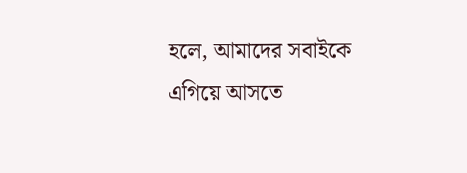হলে, আমাদের সবাইকে এগিয়ে আসতে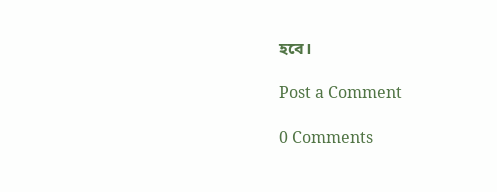হবে।

Post a Comment

0 Comments